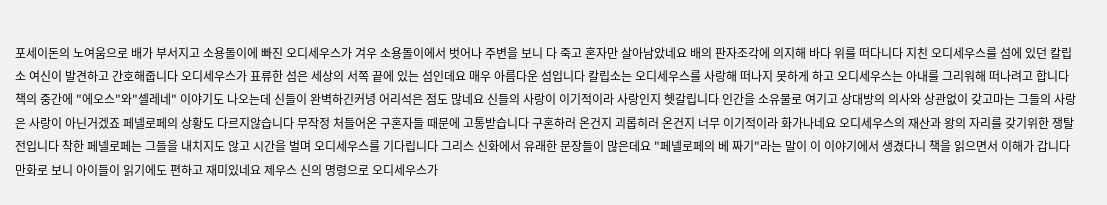포세이돈의 노여움으로 배가 부서지고 소용돌이에 빠진 오디세우스가 겨우 소용돌이에서 벗어나 주변을 보니 다 죽고 혼자만 살아남았네요 배의 판자조각에 의지해 바다 위를 떠다니다 지친 오디세우스를 섬에 있던 칼립소 여신이 발견하고 간호해줍니다 오디세우스가 표류한 섬은 세상의 서쪽 끝에 있는 섬인데요 매우 아름다운 섬입니다 칼립소는 오디세우스를 사랑해 떠나지 못하게 하고 오디세우스는 아내를 그리워해 떠나려고 합니다 책의 중간에 "에오스"와"셀레네" 이야기도 나오는데 신들이 완벽하긴커녕 어리석은 점도 많네요 신들의 사랑이 이기적이라 사랑인지 헷갈립니다 인간을 소유물로 여기고 상대방의 의사와 상관없이 갖고마는 그들의 사랑은 사랑이 아닌거겠죠 페넬로페의 상황도 다르지않습니다 무작정 처들어온 구혼자들 때문에 고통받습니다 구혼하러 온건지 괴롭히러 온건지 너무 이기적이라 화가나네요 오디세우스의 재산과 왕의 자리를 갖기위한 쟁탈전입니다 착한 페넬로페는 그들을 내치지도 않고 시간을 벌며 오디세우스를 기다립니다 그리스 신화에서 유래한 문장들이 많은데요 "페넬로페의 베 짜기"라는 말이 이 이야기에서 생겼다니 책을 읽으면서 이해가 갑니다 만화로 보니 아이들이 읽기에도 편하고 재미있네요 제우스 신의 명령으로 오디세우스가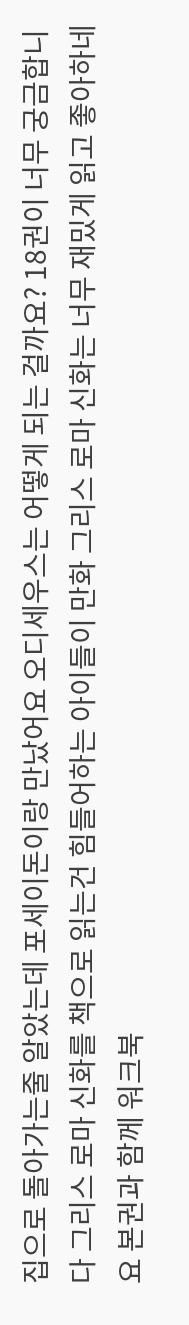집으로 돌아가는줄 알았는데 포세이돈이랑 만났어요 오디세우스는 어떻게 되는 걸까요? 18권이 너무 궁금합니다 그리스 로마 신화를 책으로 읽는건 힘들어하는 아이들이 만화 그리스 로마 신화는 너무 재밌게 읽고 좋아하네요 본권과 함께 워크북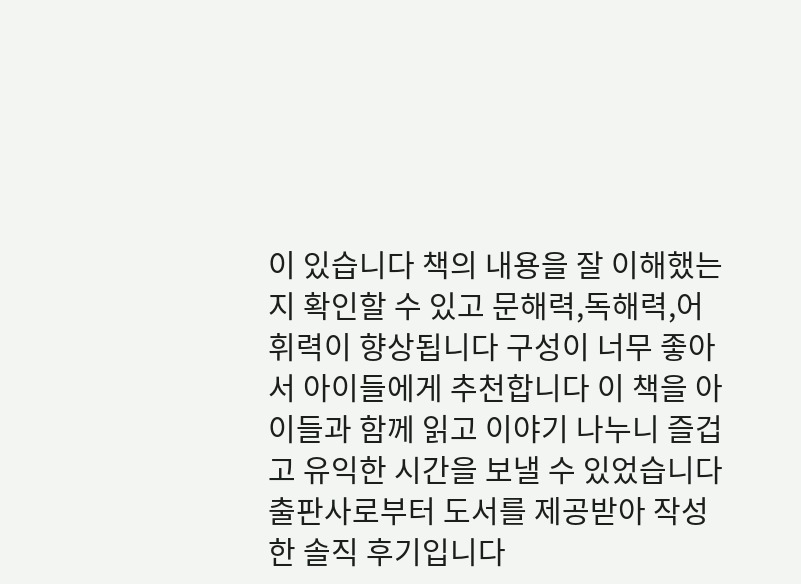이 있습니다 책의 내용을 잘 이해했는지 확인할 수 있고 문해력,독해력,어휘력이 향상됩니다 구성이 너무 좋아서 아이들에게 추천합니다 이 책을 아이들과 함께 읽고 이야기 나누니 즐겁고 유익한 시간을 보낼 수 있었습니다 출판사로부터 도서를 제공받아 작성한 솔직 후기입니다